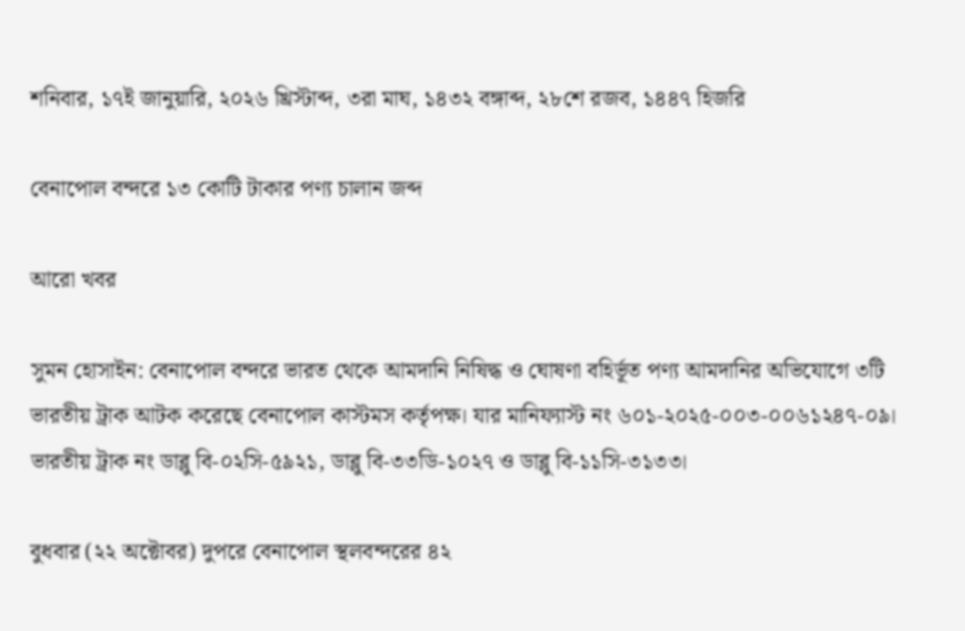শনিবার, ১৭ই জানুয়ারি, ২০২৬ খ্রিস্টাব্দ, ৩রা মাঘ, ১৪৩২ বঙ্গাব্দ, ২৮শে রজব, ১৪৪৭ হিজরি

বেনাপোল বন্দরে ১৩ কোটি টাকার পণ্য চালান জব্দ

আরো খবর

সুমন হোসাইন: বেনাপোল বন্দরে ভারত থেকে আমদানি নিষিদ্ধ ও ঘোষণা বহির্ভূত পণ্য আমদানির অভিযোগে ৩টি ভারতীয় ট্রাক আটক করেছে বেনাপোল কাস্টমস কর্তৃপক্ষ। যার মানিফ্যাস্ট নং ৬০১-২০২৫-০০৩-০০৬১২৪৭-০৯। ভারতীয় ট্রাক নং ডাব্লু বি-০২সি-৫৯২১, ডাব্লু বি-৩৩ডি-১০২৭ ও ডাব্লু বি-১১সি-৩১৩৩।

বুধবার (২২ অক্টোবর) দুপরে বেনাপোল স্থলবন্দরের ৪২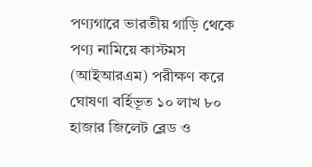পণ্যগারে ভারতীয় গাড়ি থেকে পণ্য নামিয়ে কাস্টমস (আইআরএম) পরীক্ষণ করে ঘোষণা বর্হিভূত ১০ লাখ ৮০ হাজার জিলেট ব্লেড ও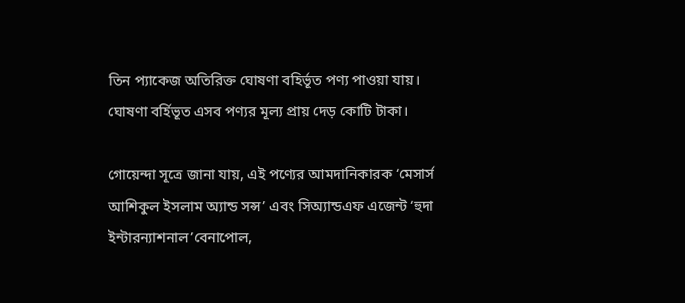তিন প্যাকেজ অতিরিক্ত ঘোষণা বহির্ভূত পণ্য পাওয়া যায়। ঘোষণা বর্হিভূত এসব পণ্যর মূল্য প্রায় দেড় কোটি টাকা।

গোয়েন্দা সূত্রে জানা যায়, এই পণ্যের আমদানিকারক ‘মেসার্স আশিকুল ইসলাম অ্যান্ড সন্স’ এবং সিঅ্যান্ডএফ এজেন্ট ‘হুদা ইন্টারন্যাশনাল’বেনাপোল,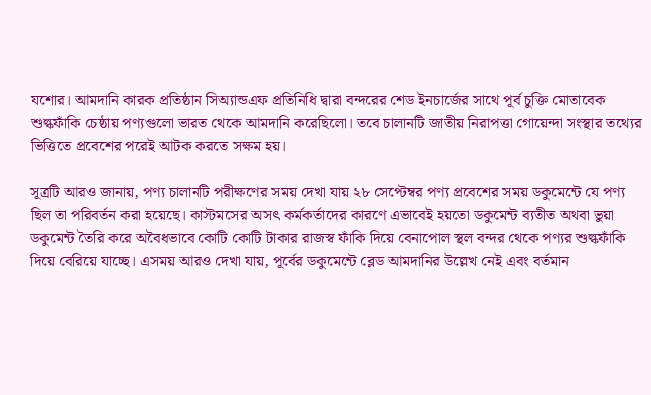যশোর। আমদানি কারক প্রতিষ্ঠান সিঅ্যান্ডএফ প্রতিনিধি দ্বারা বন্দরের শেড ইনচার্জের সাথে পূর্ব চুক্তি মোতাবেক শুল্কফাঁকি চেষ্ঠায় পণ্যগুলো ভারত থেকে আমদানি করেছিলো। তবে চালানটি জাতীয় নিরাপত্তা গোয়েন্দা সংস্থার তথ্যের ভিত্তিতে প্রবেশের পরেই আটক করতে সক্ষম হয়।

সূত্রটি আরও জানায়, পণ্য চালানটি পরীক্ষণের সময় দেখা যায় ২৮ সেপ্টেম্বর পণ্য প্রবেশের সময় ডকুমেন্টে যে পণ্য ছিল তা পরিবর্তন করা হয়েছে। কাস্টমসের অসৎ কর্মকর্তাদের কারণে এভাবেই হয়তো ডকুমেন্ট ব্যতীত অথবা ভুয়া ডকুমেন্ট তৈরি করে অবৈধভাবে কোটি কোটি টাকার রাজস্ব ফাঁকি দিয়ে বেনাপোল স্থল বন্দর থেকে পণ্যর শুল্কফাঁকি দিয়ে বেরিয়ে যাচ্ছে। এসময় আরও দেখা যায়, পূর্বের ডকুমেন্টে ব্লেড আমদানির উল্লেখ নেই এবং বর্তমান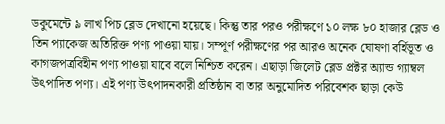ডকুমেন্টে ৯ লাখ পিচ ব্লেড দেখানো হয়েছে। কিন্তু তার পরও পরীক্ষণে ১০ লক্ষ ৮০ হাজার ব্লেড ও তিন প্যাকেজ অতিরিক্ত পণ্য পাওয়া যায়। সম্পূর্ণ পরীক্ষণের পর আরও অনেক ঘোষণা বর্হিভূত ও কাগজপত্রবিহীন পণ্য পাওয়া যাবে বলে নিশ্চিত করেন। এছাড়া জিলেট ব্লেড প্রক্টর অ্যান্ড গ্যাম্বল উৎপাদিত পণ্য। এই পণ্য উৎপাদনকারী প্রতিষ্ঠান বা তার অনুমোদিত পরিবেশক ছাড়া কেউ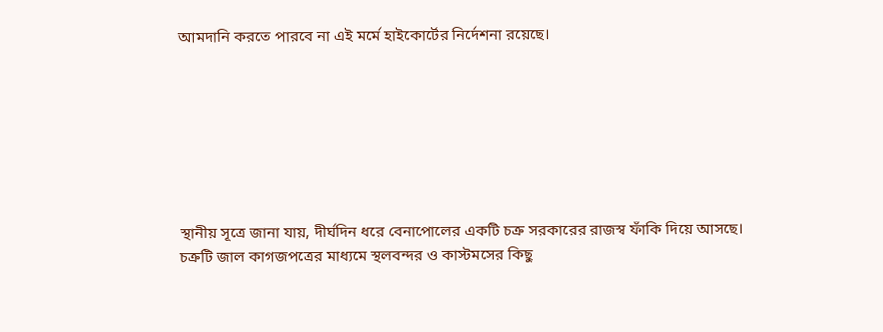আমদানি করতে পারবে না এই মর্মে হাইকোর্টের নির্দেশনা রয়েছে।







স্থানীয় সূত্রে জানা যায়, দীর্ঘদিন ধরে বেনাপোলের একটি চক্র সরকারের রাজস্ব ফাঁকি দিয়ে আসছে। চক্রটি জাল কাগজপত্রের মাধ্যমে স্থলবন্দর ও কাস্টমসের কিছু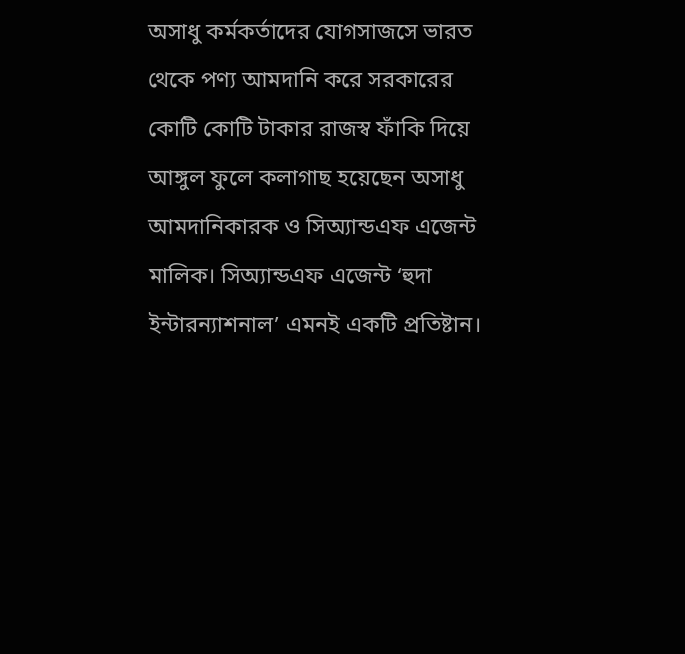অসাধু কর্মকর্তাদের যোগসাজসে ভারত থেকে পণ্য আমদানি করে সরকারের কোটি কোটি টাকার রাজস্ব ফাঁকি দিয়ে আঙ্গুল ফুলে কলাগাছ হয়েছেন অসাধু আমদানিকারক ও সিঅ্যান্ডএফ এজেন্ট মালিক। সিঅ্যান্ডএফ এজেন্ট ‘হুদা ইন্টারন্যাশনাল’ এমনই একটি প্রতিষ্টান।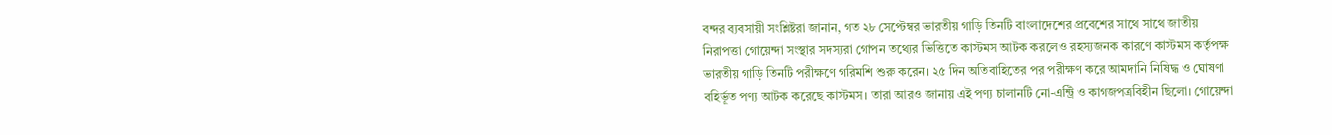বন্দর ব্যবসায়ী সংশ্লিষ্টরা জানান, গত ২৮ সেপ্টেম্বর ভারতীয় গাড়ি তিনটি বাংলাদেশের প্রবেশের সাথে সাথে জাতীয় নিরাপত্তা গোয়েন্দা সংস্থার সদস্যরা গোপন তথ্যের ভিত্তিতে কাস্টমস আটক করলেও রহস্যজনক কারণে কাস্টমস কর্তৃপক্ষ ভারতীয় গাড়ি তিনটি পরীক্ষণে গরিমশি শুরু করেন। ২৫ দিন অতিবাহিতের পর পরীক্ষণ করে আমদানি নিষিদ্ধ ও ঘোষণা বহির্ভূত পণ্য আটক করেছে কাস্টমস। তারা আরও জানায় এই পণ্য চালানটি নো-এন্ট্রি ও কাগজপত্রবিহীন ছিলো। গোয়েন্দা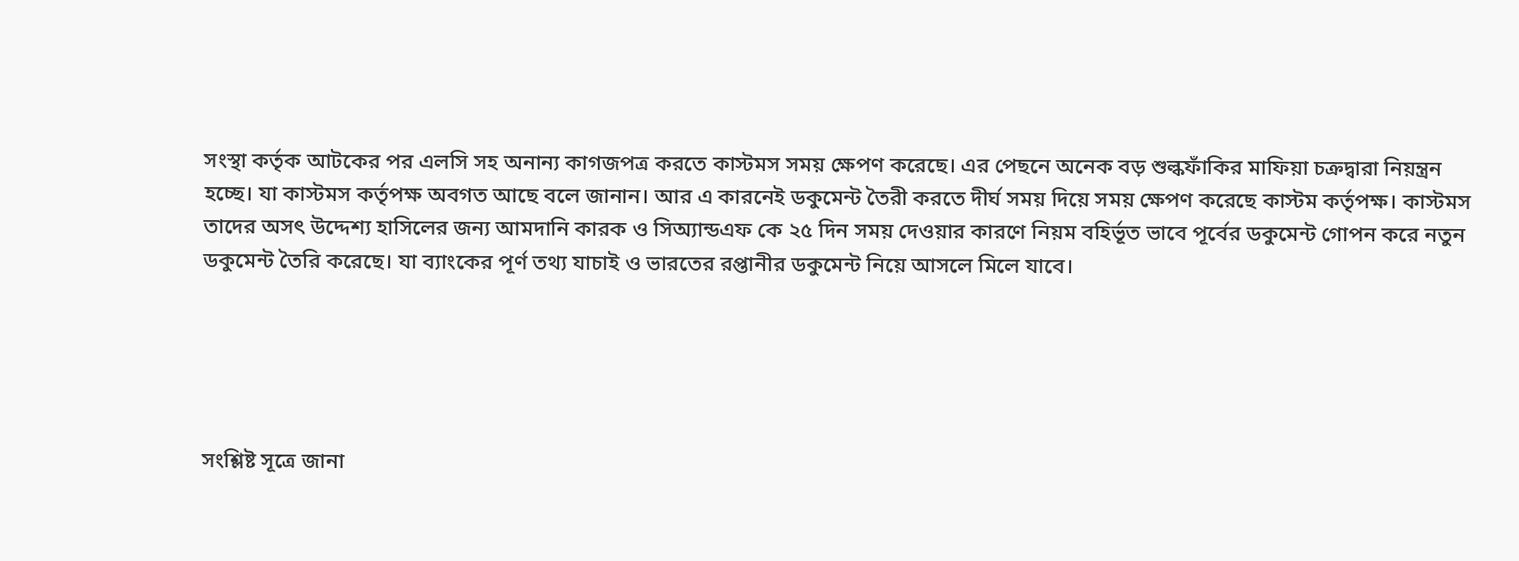সংস্থা কর্তৃক আটকের পর এলসি সহ অনান্য কাগজপত্র করতে কাস্টমস সময় ক্ষেপণ করেছে। এর পেছনে অনেক বড় শুল্কফাঁকির মাফিয়া চক্রদ্বারা নিয়ন্ত্রন হচ্ছে। যা কাস্টমস কর্তৃপক্ষ অবগত আছে বলে জানান। আর এ কারনেই ডকুমেন্ট তৈরী করতে দীর্ঘ সময় দিয়ে সময় ক্ষেপণ করেছে কাস্টম কর্তৃপক্ষ। কাস্টমস তাদের অসৎ উদ্দেশ্য হাসিলের জন্য আমদানি কারক ও সিঅ্যান্ডএফ কে ২৫ দিন সময় দেওয়ার কারণে নিয়ম বহির্ভূত ভাবে পূর্বের ডকুমেন্ট গোপন করে নতুন ডকুমেন্ট তৈরি করেছে। যা ব্যাংকের পূর্ণ তথ্য যাচাই ও ভারতের রপ্তানীর ডকুমেন্ট নিয়ে আসলে মিলে যাবে।





সংশ্লিষ্ট সূত্রে জানা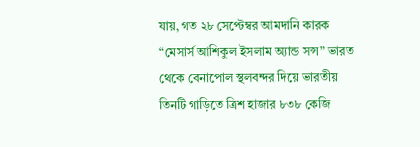যায়, গত ২৮ সেপ্টেম্বর আমদানি কারক “মেসার্স আশিকুল ইসলাম অ্যান্ড সন্স” ভারত থেকে বেনাপোল স্থলবন্দর দিয়ে ভারতীয় তিনটি গাড়িতে ত্রিশ হাজার ৮৩৮ কেজি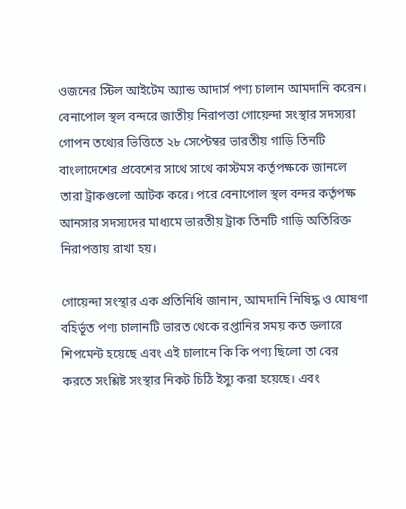ওজনের স্টিল আইটেম অ্যান্ড আদার্স পণ্য চালান আমদানি করেন। বেনাপোল স্থল বন্দরে জাতীয় নিরাপত্তা গোয়েন্দা সংস্থার সদস্যরা গোপন তথ্যের ভিত্তিতে ২৮ সেপ্টেম্বর ভারতীয় গাড়ি তিনটি বাংলাদেশের প্রবেশের সাথে সাথে কাস্টমস কর্তৃপক্ষকে জানলে তারা ট্রাকগুলো আটক করে। পরে বেনাপোল স্থল বন্দর কর্তৃপক্ষ আনসার সদস্যদের মাধ্যমে ভারতীয় ট্রাক তিনটি গাড়ি অতিরিক্ত নিরাপত্তায় রাখা হয়।

গোয়েন্দা সংস্থার এক প্রতিনিধি জানান, আমদানি নিষিদ্ধ ও ঘোষণা বহির্ভূত পণ্য চালানটি ভারত থেকে রপ্তানির সময় কত ডলারে শিপমেন্ট হয়েছে এবং এই চালানে কি কি পণ্য ছিলো তা বের করতে সংশ্লিষ্ট সংস্থার নিকট চিঠি ইস্যু করা হয়েছে। এবং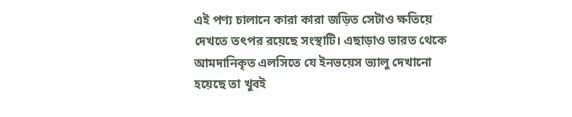এই পণ্য চালানে কারা কারা জড়িত সেটাও ক্ষতিয়ে দেখতে তৎপর রয়েছে সংস্থাটি। এছাড়াও ভারত থেকে আমদানিকৃত এলসিতে যে ইনভয়েস ভ্যালু দেখানো হয়েছে তা খুবই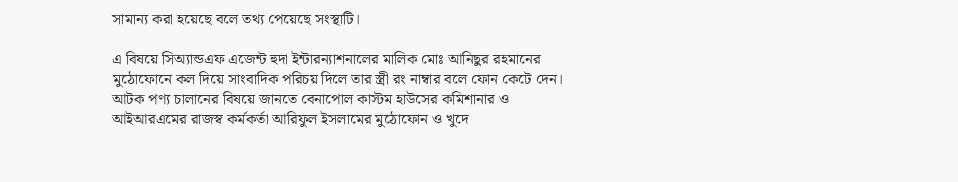সামান্য করা হয়েছে বলে তথ্য পেয়েছে সংস্থাটি।

এ বিষয়ে সিঅ্যান্ডএফ এজেন্ট হুদা ইন্টারন্যাশনালের মালিক মোঃ আনিছুর রহমানের মুঠোফোনে কল দিয়ে সাংবাদিক পরিচয় দিলে তার স্ত্রী রং নাম্বার বলে ফোন কেটে দেন।
আটক পণ্য চালানের বিষয়ে জানতে বেনাপোল কাস্টম হাউসের কমিশানার ও আইআরএমের রাজস্ব কর্মকর্তা আরিফুল ইসলামের মুঠোফোন ও খুদে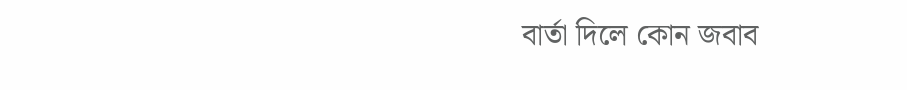বার্তা দিলে কোন জবাব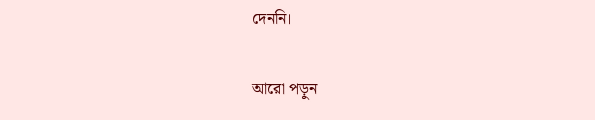দেননি।

আরো পড়ুন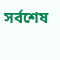সর্বশেষ